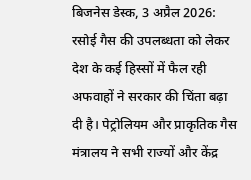बिजनेस डेस्क, 3 अप्रैल 2026:
रसोई गैस की उपलब्धता को लेकर देश के कई हिस्सों में फैल रही अफवाहों ने सरकार की चिंता बढ़ा दी है। पेट्रोलियम और प्राकृतिक गैस मंत्रालय ने सभी राज्यों और केंद्र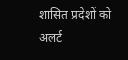शासित प्रदेशों को अलर्ट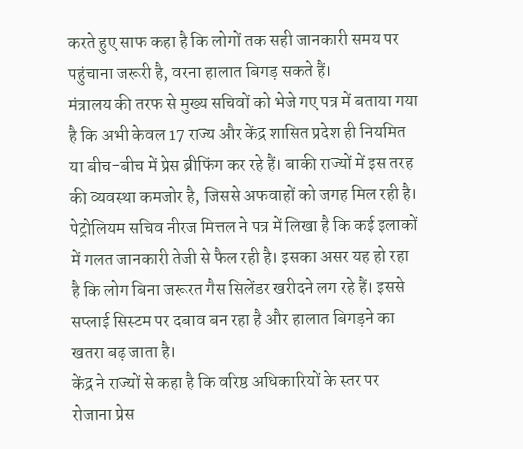करते हुए साफ कहा है कि लोगों तक सही जानकारी समय पर पहुंचाना जरूरी है, वरना हालात बिगड़ सकते हैं।
मंत्रालय की तरफ से मुख्य सचिवों को भेजे गए पत्र में बताया गया है कि अभी केवल 17 राज्य और केंद्र शासित प्रदेश ही नियमित या बीच-बीच में प्रेस ब्रीफिंग कर रहे हैं। बाकी राज्यों में इस तरह की व्यवस्था कमजोर है, जिससे अफवाहों को जगह मिल रही है।
पेट्रोलियम सचिव नीरज मित्तल ने पत्र में लिखा है कि कई इलाकों में गलत जानकारी तेजी से फैल रही है। इसका असर यह हो रहा है कि लोग बिना जरूरत गैस सिलेंडर खरीदने लग रहे हैं। इससे सप्लाई सिस्टम पर दबाव बन रहा है और हालात बिगड़ने का खतरा बढ़ जाता है।
केंद्र ने राज्यों से कहा है कि वरिष्ठ अधिकारियों के स्तर पर रोजाना प्रेस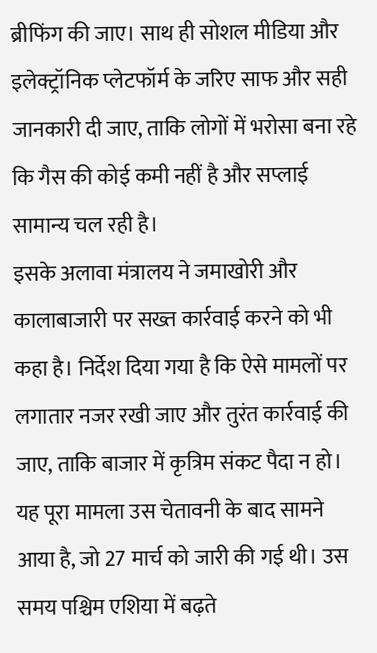ब्रीफिंग की जाए। साथ ही सोशल मीडिया और इलेक्ट्रॉनिक प्लेटफॉर्म के जरिए साफ और सही जानकारी दी जाए, ताकि लोगों में भरोसा बना रहे कि गैस की कोई कमी नहीं है और सप्लाई सामान्य चल रही है।
इसके अलावा मंत्रालय ने जमाखोरी और कालाबाजारी पर सख्त कार्रवाई करने को भी कहा है। निर्देश दिया गया है कि ऐसे मामलों पर लगातार नजर रखी जाए और तुरंत कार्रवाई की जाए, ताकि बाजार में कृत्रिम संकट पैदा न हो।
यह पूरा मामला उस चेतावनी के बाद सामने आया है, जो 27 मार्च को जारी की गई थी। उस समय पश्चिम एशिया में बढ़ते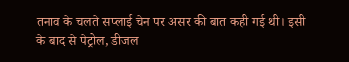तनाव के चलते सप्लाई चेन पर असर की बात कही गई थी। इसी के बाद से पेट्रोल, डीजल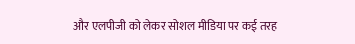और एलपीजी को लेकर सोशल मीडिया पर कई तरह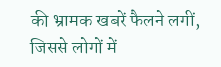की भ्रामक खबरें फैलने लगीं, जिससे लोगों में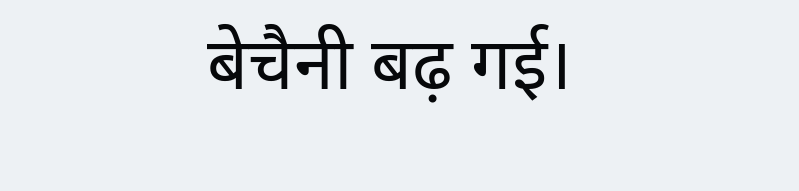बेचैनी बढ़ गई।